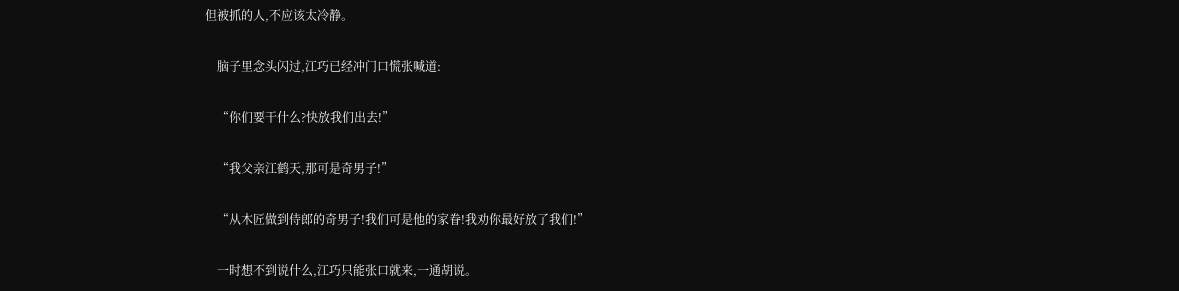但被抓的人,不应该太冷静。

    脑子里念头闪过,江巧已经冲门口慌张喊道:

    “你们要干什么?快放我们出去!”

    “我父亲江鹤天,那可是奇男子!”

    “从木匠做到侍郎的奇男子!我们可是他的家眷!我劝你最好放了我们!”

    一时想不到说什么,江巧只能张口就来,一通胡说。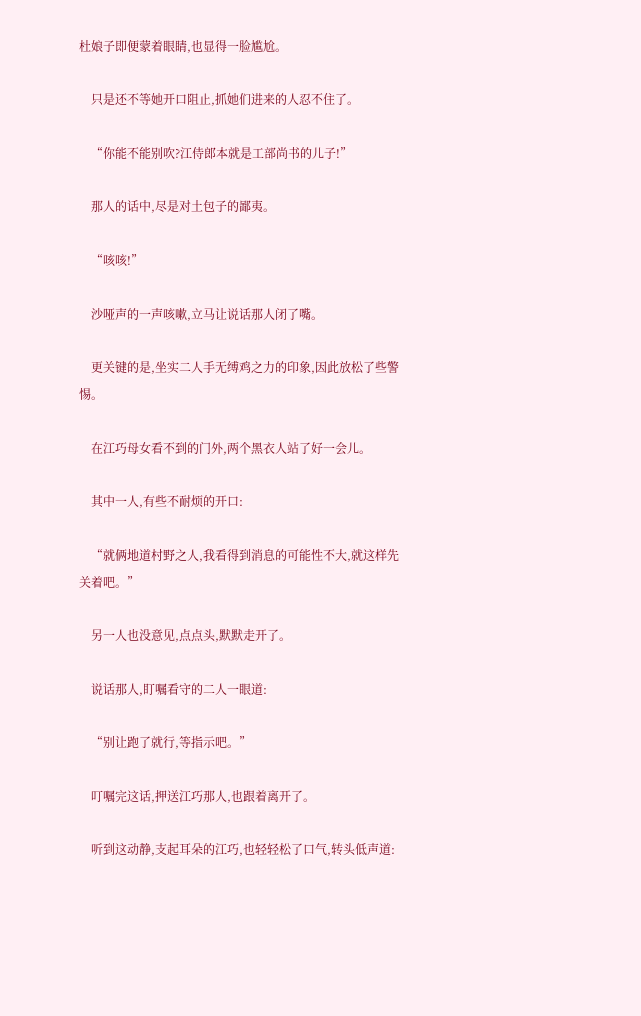杜娘子即便蒙着眼睛,也显得一脸尴尬。

    只是还不等她开口阻止,抓她们进来的人忍不住了。

    “你能不能别吹?江侍郎本就是工部尚书的儿子!”

    那人的话中,尽是对土包子的鄙夷。

    “咳咳!”

    沙哑声的一声咳嗽,立马让说话那人闭了嘴。

    更关键的是,坐实二人手无缚鸡之力的印象,因此放松了些警惕。

    在江巧母女看不到的门外,两个黑衣人站了好一会儿。

    其中一人,有些不耐烦的开口:

    “就俩地道村野之人,我看得到消息的可能性不大,就这样先关着吧。”

    另一人也没意见,点点头,默默走开了。

    说话那人,盯嘱看守的二人一眼道:

    “别让跑了就行,等指示吧。”

    叮嘱完这话,押送江巧那人,也跟着离开了。

    听到这动静,支起耳朵的江巧,也轻轻松了口气,转头低声道: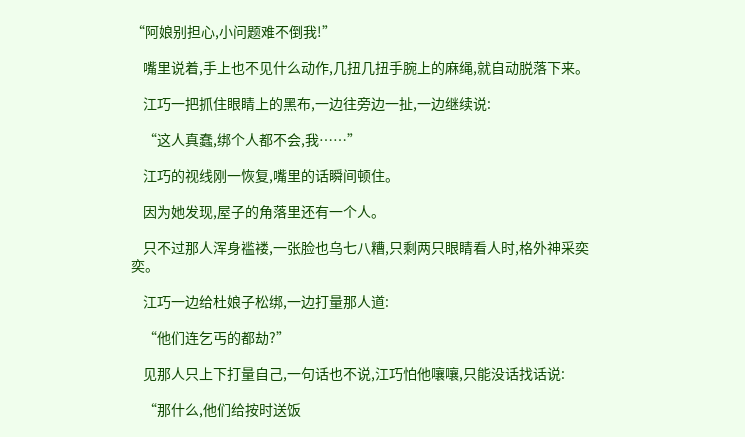“阿娘别担心,小问题难不倒我!”

    嘴里说着,手上也不见什么动作,几扭几扭手腕上的麻绳,就自动脱落下来。

    江巧一把抓住眼睛上的黑布,一边往旁边一扯,一边继续说:

    “这人真蠢,绑个人都不会,我……”

    江巧的视线刚一恢复,嘴里的话瞬间顿住。

    因为她发现,屋子的角落里还有一个人。

    只不过那人浑身褴褛,一张脸也乌七八糟,只剩两只眼睛看人时,格外神采奕奕。

    江巧一边给杜娘子松绑,一边打量那人道:

    “他们连乞丐的都劫?”

    见那人只上下打量自己,一句话也不说,江巧怕他嚷嚷,只能没话找话说:

    “那什么,他们给按时送饭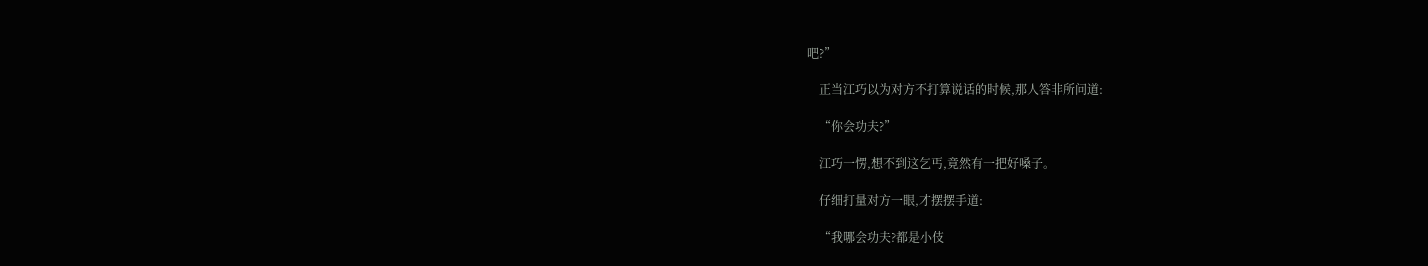吧?”

    正当江巧以为对方不打算说话的时候,那人答非所问道:

    “你会功夫?”

    江巧一愣,想不到这乞丐,竟然有一把好嗓子。

    仔细打量对方一眼,才摆摆手道:

    “我哪会功夫?都是小伎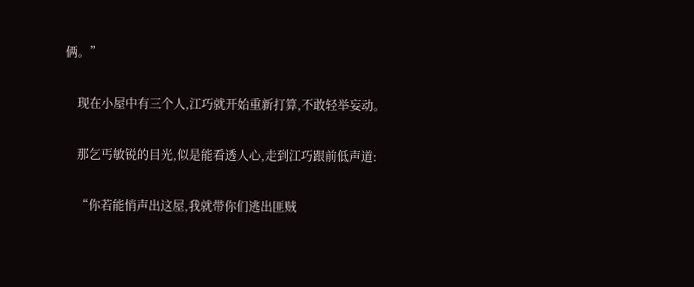俩。”

    现在小屋中有三个人,江巧就开始重新打算,不敢轻举妄动。

    那乞丐敏锐的目光,似是能看透人心,走到江巧跟前低声道:

    “你若能悄声出这屋,我就带你们逃出匪贼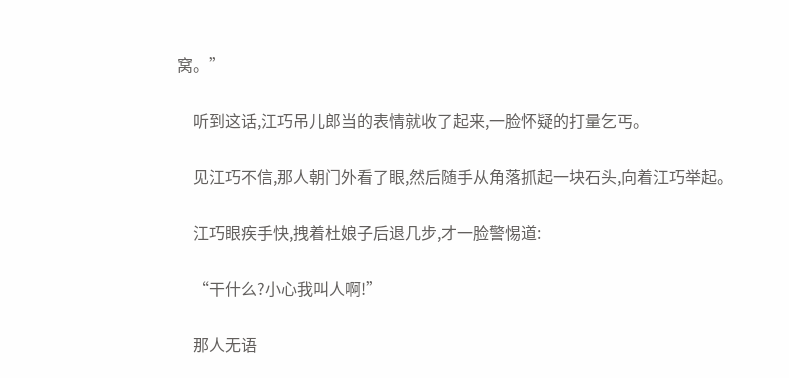窝。”

    听到这话,江巧吊儿郎当的表情就收了起来,一脸怀疑的打量乞丐。

    见江巧不信,那人朝门外看了眼,然后随手从角落抓起一块石头,向着江巧举起。

    江巧眼疾手快,拽着杜娘子后退几步,才一脸警惕道:

    “干什么?小心我叫人啊!”

    那人无语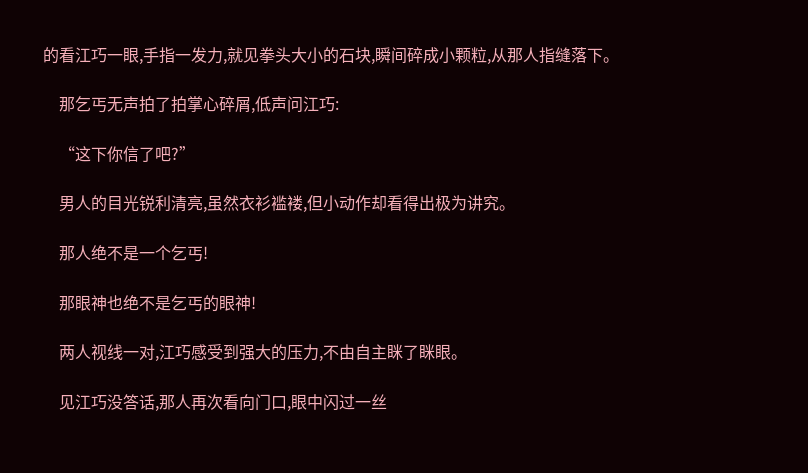的看江巧一眼,手指一发力,就见拳头大小的石块,瞬间碎成小颗粒,从那人指缝落下。

    那乞丐无声拍了拍掌心碎屑,低声问江巧:

    “这下你信了吧?”

    男人的目光锐利清亮,虽然衣衫褴褛,但小动作却看得出极为讲究。

    那人绝不是一个乞丐!

    那眼神也绝不是乞丐的眼神!

    两人视线一对,江巧感受到强大的压力,不由自主眯了眯眼。

    见江巧没答话,那人再次看向门口,眼中闪过一丝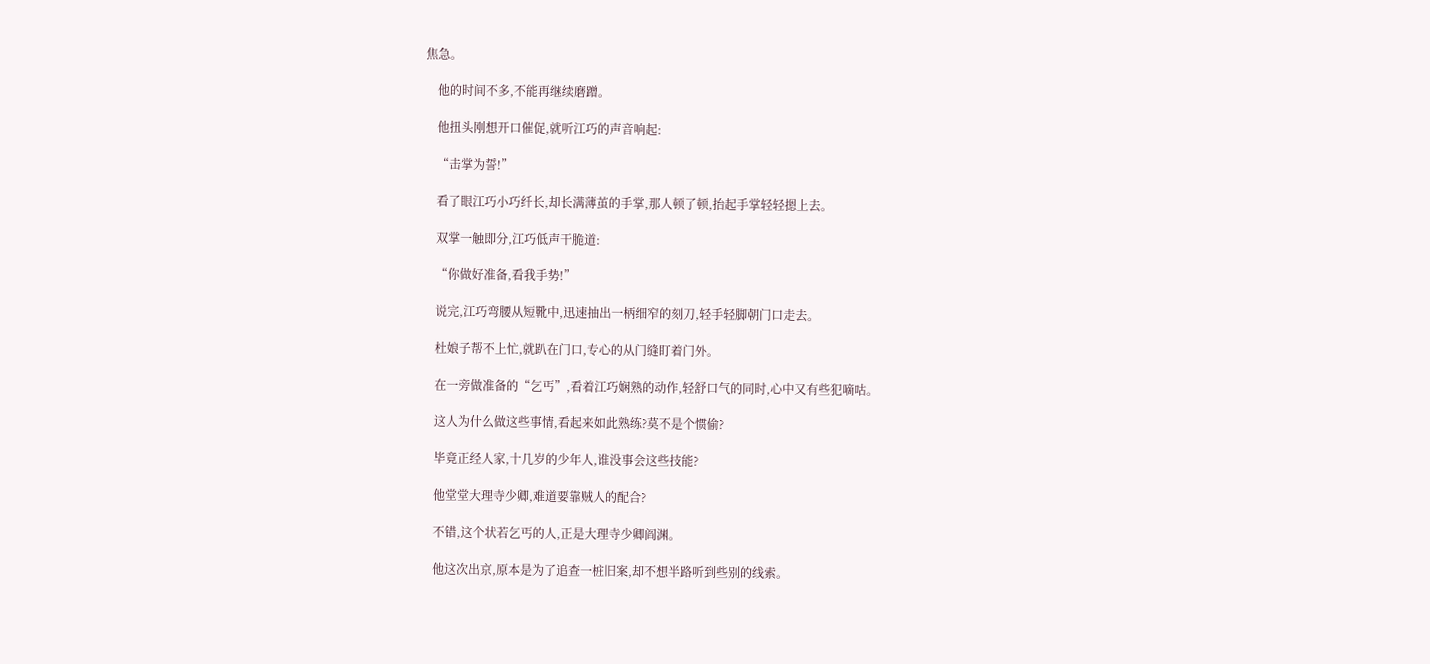焦急。

    他的时间不多,不能再继续磨蹭。

    他扭头刚想开口催促,就听江巧的声音响起:

    “击掌为誓!”

    看了眼江巧小巧纤长,却长满薄茧的手掌,那人顿了顿,抬起手掌轻轻摁上去。

    双掌一触即分,江巧低声干脆道:

    “你做好准备,看我手势!”

    说完,江巧弯腰从短靴中,迅速抽出一柄细窄的刻刀,轻手轻脚朝门口走去。

    杜娘子帮不上忙,就趴在门口,专心的从门缝盯着门外。

    在一旁做准备的“乞丐”,看着江巧娴熟的动作,轻舒口气的同时,心中又有些犯嘀咕。

    这人为什么做这些事情,看起来如此熟练?莫不是个惯偷?

    毕竟正经人家,十几岁的少年人,谁没事会这些技能?

    他堂堂大理寺少卿,难道要靠贼人的配合?

    不错,这个状若乞丐的人,正是大理寺少卿阎渊。

    他这次出京,原本是为了追查一桩旧案,却不想半路听到些别的线索。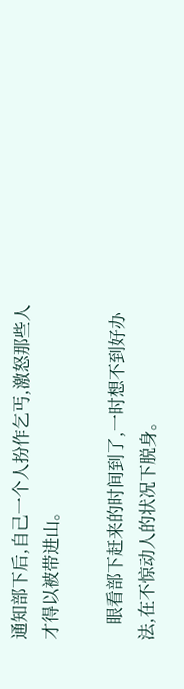通知部下后,自己一个人扮作乞丐,激怒那些人才得以被带进山。

    眼看部下赶来的时间到了,一时想不到好办法,在不惊动人的状况下脱身。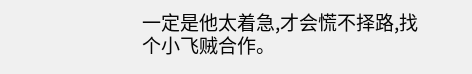一定是他太着急,才会慌不择路,找个小飞贼合作。